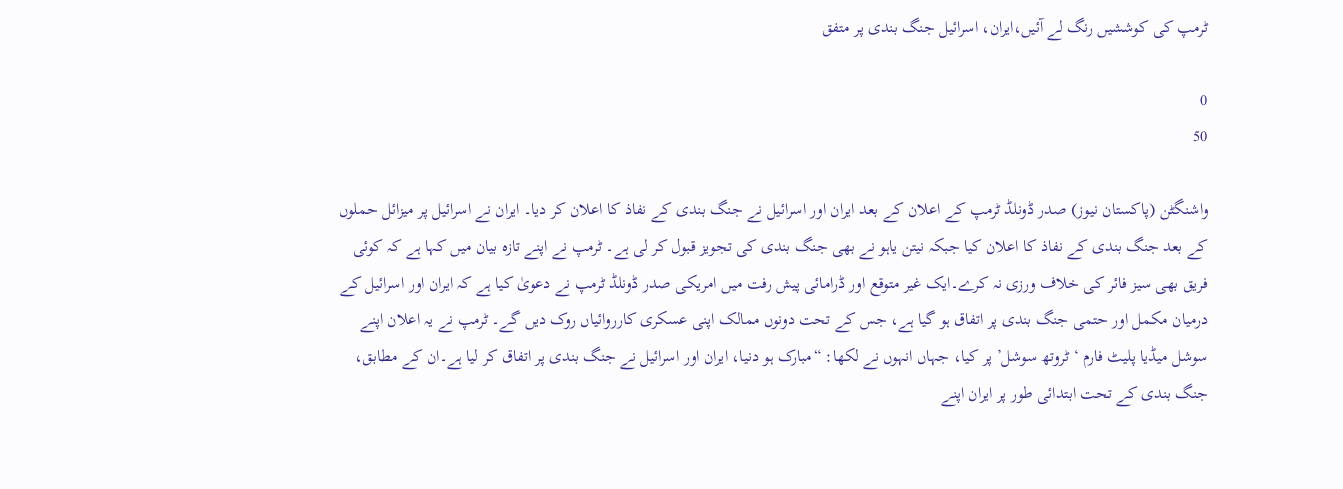ٹرمپ کی کوششیں رنگ لے آئیں،ایران، اسرائیل جنگ بندی پر متفق

0
50

واشنگٹن (پاکستان نیوز) صدر ڈونلڈ ٹرمپ کے اعلان کے بعد ایران اور اسرائیل نے جنگ بندی کے نفاذ کا اعلان کر دیا۔ ایران نے اسرائیل پر میزائل حملوں کے بعد جنگ بندی کے نفاذ کا اعلان کیا جبکہ نیتن یاہو نے بھی جنگ بندی کی تجویز قبول کر لی ہے۔ ٹرمپ نے اپنے تازہ بیان میں کہا ہے کہ کوئی فریق بھی سیز فائر کی خلاف ورزی نہ کرے۔ایک غیر متوقع اور ڈرامائی پیش رفت میں امریکی صدر ڈونلڈ ٹرمپ نے دعویٰ کیا ہے کہ ایران اور اسرائیل کے درمیان مکمل اور حتمی جنگ بندی پر اتفاق ہو گیا ہے، جس کے تحت دونوں ممالک اپنی عسکری کارروائیاں روک دیں گے۔ ٹرمپ نے یہ اعلان اپنے سوشل میڈیا پلیٹ فارم ‘ٹروتھ سوشل’ پر کیا، جہاں انہوں نے لکھا: “مبارک ہو دنیا، ایران اور اسرائیل نے جنگ بندی پر اتفاق کر لیا ہے۔ان کے مطابق، جنگ بندی کے تحت ابتدائی طور پر ایران اپنے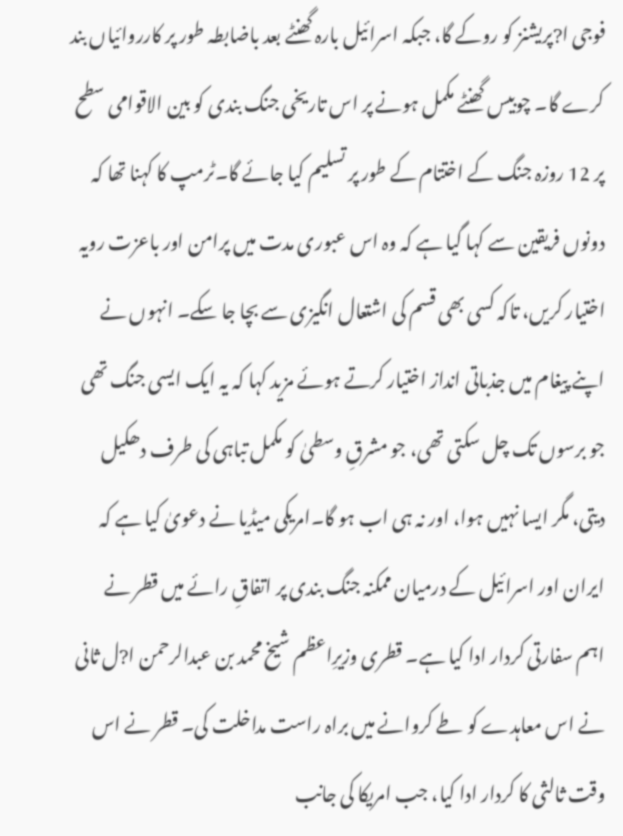فوجی ا?پریشنز کو روکے گا، جبکہ اسرائیل بارہ گھنٹے بعد باضابطہ طور پر کارروائیاں بند کرے گا۔ چوبیس گھنٹے مکمل ہونے پر اس تاریخی جنگ بندی کو بین الاقوامی سطح پر 12 روزہ جنگ کے اختتام کے طور پر تسلیم کیا جائے گا۔ٹرمپ کا کہنا تھا کہ دونوں فریقین سے کہا گیا ہے کہ وہ اس عبوری مدت میں پرامن اور باعزت رویہ اختیار کریں، تاکہ کسی بھی قسم کی اشتعال انگیزی سے بچا جا سکے۔ انہوں نے اپنے پیغام میں جذباتی انداز اختیار کرتے ہوئے مزید کہا کہ یہ ایک ایسی جنگ تھی جو برسوں تک چل سکتی تھی، جو مشرقِ وسطیٰ کو مکمل تباہی کی طرف دھکیل دیتی، مگر ایسا نہیں ہوا، اور نہ ہی اب ہو گا۔امریکی میڈیا نے دعویٰ کیا ہے کہ ایران اور اسرائیل کے درمیان ممکنہ جنگ بندی پر اتفاقِ رائے میں قطر نے اہم سفارتی کردار ادا کیا ہے۔ قطری وزیرِاعظم شیخ محمد بن عبدالرحمن ا?ل ثانی نے اس معاہدے کو طے کروانے میں براہ راست مداخلت کی۔ قطر نے اس وقت ثالثی کا کردار ادا کیا، جب امریکا کی جانب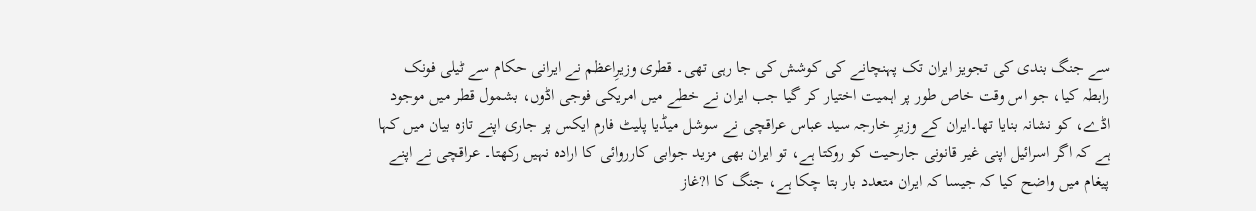سے جنگ بندی کی تجویز ایران تک پہنچانے کی کوشش کی جا رہی تھی۔ قطری وزیرِاعظم نے ایرانی حکام سے ٹیلی فونک رابطہ کیا، جو اس وقت خاص طور پر اہمیت اختیار کر گیا جب ایران نے خطے میں امریکی فوجی اڈوں، بشمول قطر میں موجود اڈے، کو نشانہ بنایا تھا۔ایران کے وزیرِ خارجہ سید عباس عراقچی نے سوشل میڈیا پلیٹ فارم ایکس پر جاری اپنے تازہ بیان میں کہا ہے کہ اگر اسرائیل اپنی غیر قانونی جارحیت کو روکتا ہے، تو ایران بھی مزید جوابی کارروائی کا ارادہ نہیں رکھتا۔ عراقچی نے اپنے پیغام میں واضح کیا کہ جیسا کہ ایران متعدد بار بتا چکا ہے، جنگ کا ا?غاز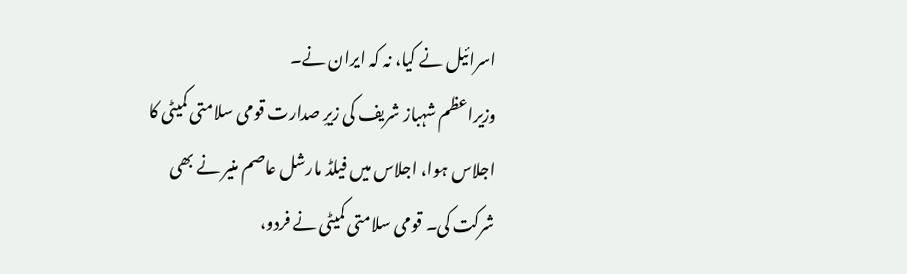اسرائیل نے کیا، نہ کہ ایران نے۔
وزیراعظم شہباز شریف کی زیرِ صدارت قومی سلامتی کمیٹی کا اجلاس ہوا، اجلاس میں فیلڈ مارشل عاصم منیر نے بھی شرکت کی۔ قومی سلامتی کمیٹی نے فردو،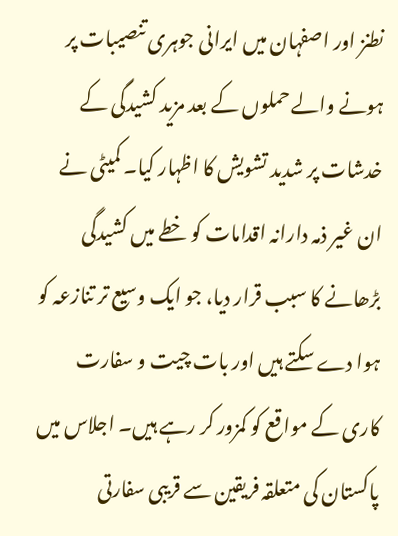نطنز اور اصفہان میں ایرانی جوہری تنصیبات پر ہونے والے حملوں کے بعد مزید کشیدگی کے خدشات پر شدید تشویش کا اظہار کیا۔ کمیٹی نے ان غیر ذمہ دارانہ اقدامات کو خطے میں کشیدگی بڑھانے کا سبب قرار دیا، جو ایک وسیع تر تنازعہ کو ہوا دے سکتے ہیں اور بات چیت و سفارت کاری کے مواقع کو کمزور کر رہے ہیں۔ اجلاس میں پاکستان کی متعلقہ فریقین سے قریبی سفارتی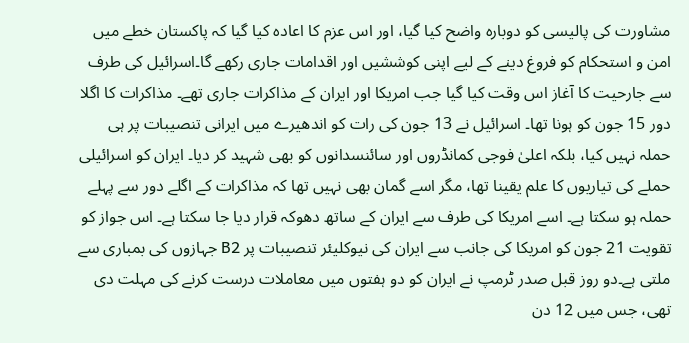مشاورت کی پالیسی کو دوبارہ واضح کیا گیا، اور اس عزم کا اعادہ کیا گیا کہ پاکستان خطے میں امن و استحکام کو فروغ دینے کے لیے اپنی کوششیں اور اقدامات جاری رکھے گا۔اسرائیل کی طرف سے جارحیت کا آغاز اس وقت کیا گیا جب امریکا اور ایران کے مذاکرات جاری تھے۔ مذاکرات کا اگلا دور 15 جون کو ہونا تھا۔ اسرائیل نے 13 جون کی رات کو اندھیرے میں ایرانی تنصیبات پر ہی حملہ نہیں کیا، بلکہ اعلیٰ فوجی کمانڈروں اور سائنسدانوں کو بھی شہید کر دیا۔ ایران کو اسرائیلی حملے کی تیاریوں کا علم یقینا تھا، مگر اسے گمان بھی نہیں تھا کہ مذاکرات کے اگلے دور سے پہلے حملہ ہو سکتا ہے۔ اسے امریکا کی طرف سے ایران کے ساتھ دھوکہ قرار دیا جا سکتا ہے۔ اس جواز کو تقویت 21 جون کو امریکا کی جانب سے ایران کی نیوکلیئر تنصیبات پر B2 جہازوں کی بمباری سے ملتی ہے۔دو روز قبل صدر ٹرمپ نے ایران کو دو ہفتوں میں معاملات درست کرنے کی مہلت دی تھی، جس میں 12 دن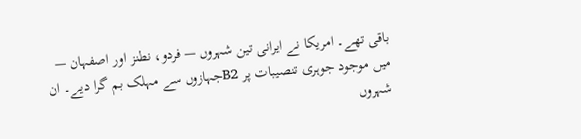باقی تھے۔ امریکا نے ایرانی تین شہروں — فردو، نطنز اور اصفہان — میں موجود جوہری تنصیبات پر B2جہازوں سے مہلک بم گرا دیے۔ ان شہروں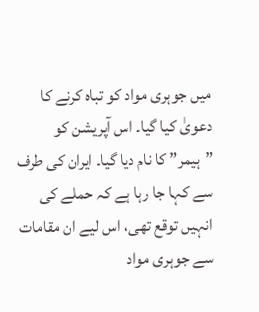میں جوہری مواد کو تباہ کرنے کا دعویٰ کیا گیا۔ اس آپریشن کو ”ہیمر” کا نام دیا گیا۔ ایران کی طرف سے کہا جا رہا ہے کہ حملے کی انہیں توقع تھی، اس لیے ان مقامات سے جوہری مواد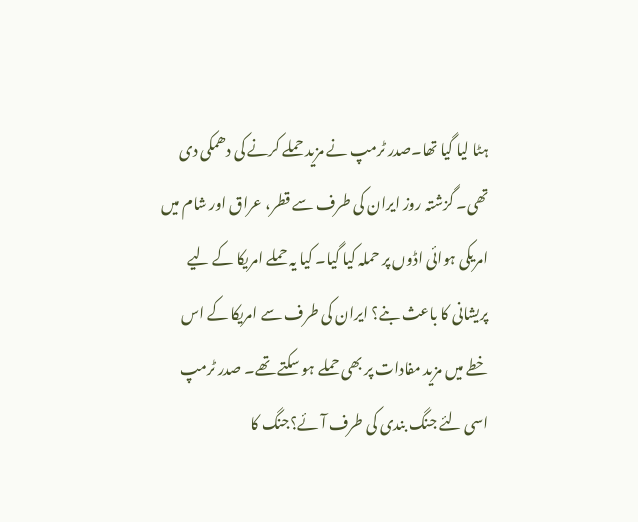ہٹا لیا گیا تھا۔صدر ٹرمپ نے مزید حملے کرنے کی دھمکی دی تھی۔ گزشتہ روز ایران کی طرف سے قطر، عراق اور شام میں امریکی ہوائی اڈوں پر حملہ کیا گیا۔ کیا یہ حملے امریکا کے لیے پریشانی کا باعث بنے؟ ایران کی طرف سے امریکا کے اس خطے میں مزید مفادات پر بھی حملے ہو سکتے تھے۔ صدر ٹرمپ اسی لئے جنگ بندی کی طرف آئے؟جنگ کا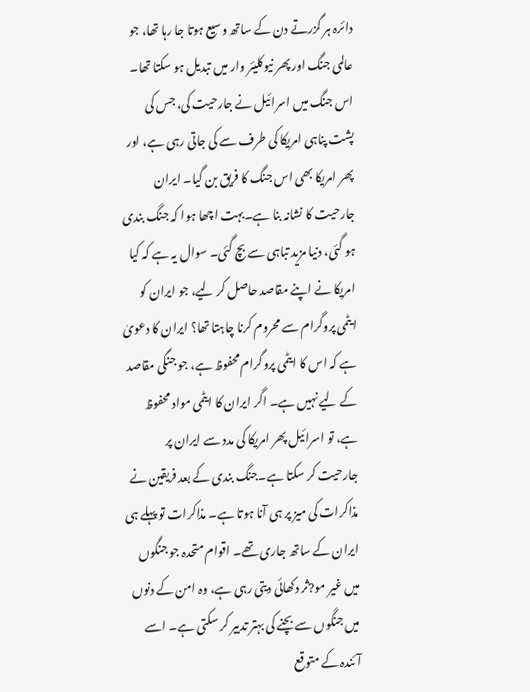دائرہ ہر گزرتے دن کے ساتھ وسیع ہوتا جا رہا تھا، جو عالمی جنگ اور پھر نیوکلیئر وار میں تبدیل ہو سکتا تھا۔ اس جنگ میں اسرائیل نے جارحیت کی، جس کی پشت پناہی امریکا کی طرف سے کی جاتی رہی ہے، اور پھر امریکا بھی اس جنگ کا فریق بن گیا۔ ایران جارحیت کا نشانہ بنا ہے۔بہت اچھا ہوا کہ جنگ بندی ہو گئی، دنیا مزید تباہی سے بچ گئی۔ سوال یہ ہے کہ کیا امریکا نے اپنے مقاصد حاصل کر لیے، جو ایران کو ایٹمی پروگرام سے محروم کرنا چاہتا تھا؟ ایران کا دعویٰ ہے کہ اس کا ایٹمی پروگرام محفوظ ہے، جو جنگی مقاصد کے لیے نہیں ہے۔ اگر ایران کا ایٹمی مواد محفوظ ہے، تو اسرائیل پھر امریکا کی مدد سے ایران پر جارحیت کر سکتا ہے۔جنگ بندی کے بعد فریقین نے مذاکرات کی میز پر ہی آنا ہوتا ہے۔ مذاکرات تو پہلے ہی ایران کے ساتھ جاری تھے۔ اقوام متحدہ جو جنگوں میں غیر مو?ثر دکھائی دیتی رہی ہے، وہ امن کے دنوں میں جنگوں سے بچنے کی بہتر تدبیر کر سکتی ہے۔ اسے آئندہ کے متوقع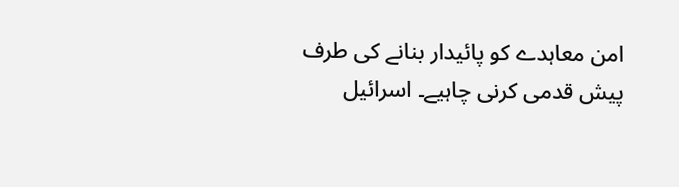امن معاہدے کو پائیدار بنانے کی طرف پیش قدمی کرنی چاہیے۔ اسرائیل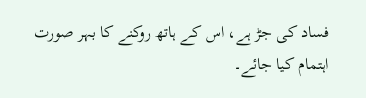فساد کی جڑ ہے، اس کے ہاتھ روکنے کا بہر صورت اہتمام کیا جائے۔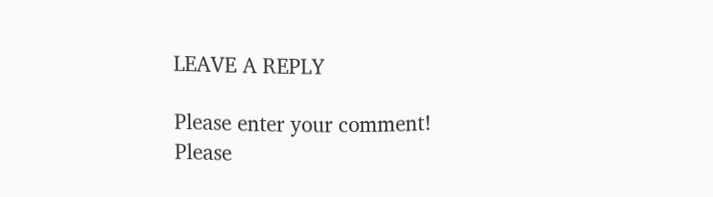LEAVE A REPLY

Please enter your comment!
Please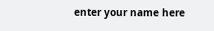enter your name here